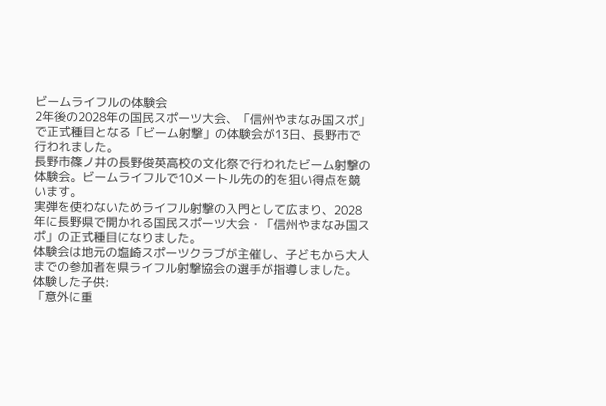ビームライフルの体験会
2年後の2028年の国民スポーツ大会、「信州やまなみ国スポ」で正式種目となる「ビーム射撃」の体験会が13日、長野市で行われました。
長野市篠ノ井の長野俊英高校の文化祭で行われたビーム射撃の体験会。ビームライフルで10メートル先の的を狙い得点を競います。
実弾を使わないためライフル射撃の入門として広まり、2028年に長野県で開かれる国民スポーツ大会・「信州やまなみ国スポ」の正式種目になりました。
体験会は地元の塩崎スポーツクラブが主催し、子どもから大人までの参加者を県ライフル射撃協会の選手が指導しました。
体験した子供:
「意外に重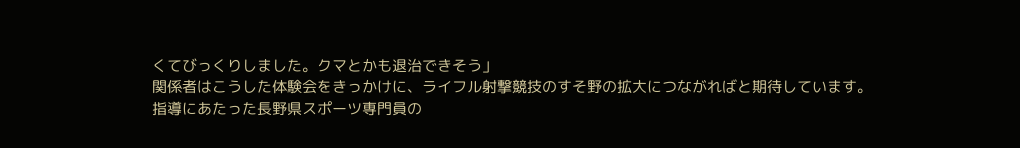くてびっくりしました。クマとかも退治できそう」
関係者はこうした体験会をきっかけに、ライフル射撃競技のすそ野の拡大につながればと期待しています。
指導にあたった長野県スポーツ専門員の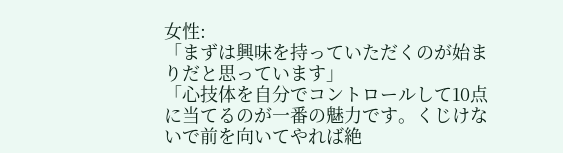女性:
「まずは興味を持っていただくのが始まりだと思っています」
「心技体を自分でコントロールして10点に当てるのが一番の魅力です。くじけないで前を向いてやれば絶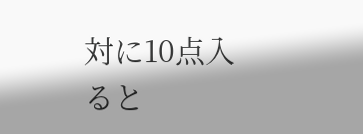対に10点入ると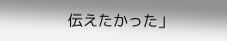伝えたかった」